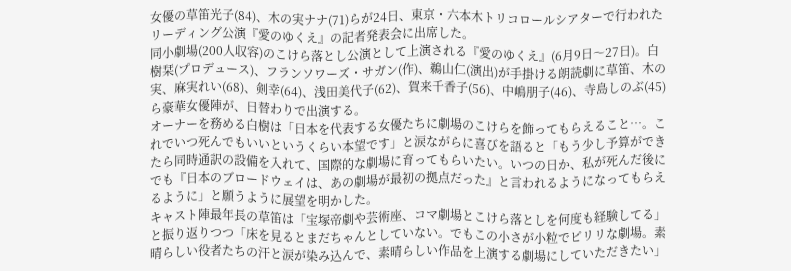女優の草笛光子(84)、木の実ナナ(71)らが24日、東京・六本木トリコロールシアターで行われたリーディング公演『愛のゆくえ』の記者発表会に出席した。
同小劇場(200人収容)のこけら落とし公演として上演される『愛のゆくえ』(6月9日〜27日)。白樹栞(プロデュース)、フランソワーズ・サガン(作)、鵜山仁(演出)が手掛ける朗読劇に草笛、木の実、麻実れい(68)、剣幸(64)、浅田美代子(62)、賀来千香子(56)、中嶋朋子(46)、寺島しのぶ(45)ら豪華女優陣が、日替わりで出演する。
オーナーを務める白樹は「日本を代表する女優たちに劇場のこけらを飾ってもらえること…。これでいつ死んでもいいというくらい本望です」と涙ながらに喜びを語ると「もう少し予算ができたら同時通訳の設備を入れて、国際的な劇場に育ってもらいたい。いつの日か、私が死んだ後にでも『日本のブロードウェイは、あの劇場が最初の拠点だった』と言われるようになってもらえるように」と願うように展望を明かした。
キャスト陣最年長の草笛は「宝塚帝劇や芸術座、コマ劇場とこけら落としを何度も経験してる」と振り返りつつ「床を見るとまだちゃんとしていない。でもこの小さが小粒でピリリな劇場。素晴らしい役者たちの汗と涙が染み込んで、素晴らしい作品を上演する劇場にしていただきたい」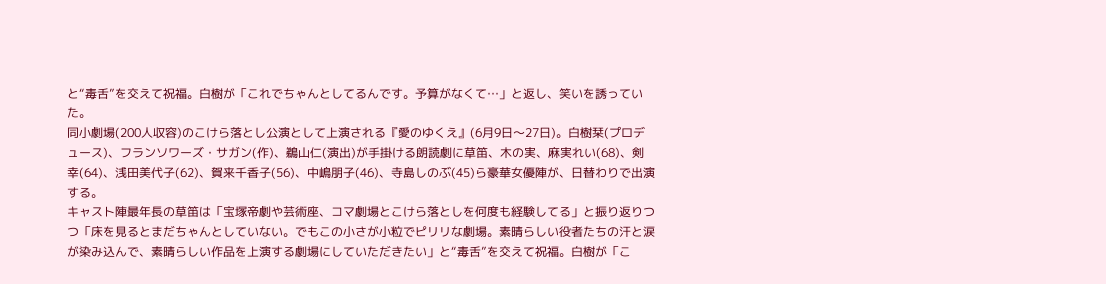と“毒舌”を交えて祝福。白樹が「これでちゃんとしてるんです。予算がなくて…」と返し、笑いを誘っていた。
同小劇場(200人収容)のこけら落とし公演として上演される『愛のゆくえ』(6月9日〜27日)。白樹栞(プロデュース)、フランソワーズ・サガン(作)、鵜山仁(演出)が手掛ける朗読劇に草笛、木の実、麻実れい(68)、剣幸(64)、浅田美代子(62)、賀来千香子(56)、中嶋朋子(46)、寺島しのぶ(45)ら豪華女優陣が、日替わりで出演する。
キャスト陣最年長の草笛は「宝塚帝劇や芸術座、コマ劇場とこけら落としを何度も経験してる」と振り返りつつ「床を見るとまだちゃんとしていない。でもこの小さが小粒でピリリな劇場。素晴らしい役者たちの汗と涙が染み込んで、素晴らしい作品を上演する劇場にしていただきたい」と“毒舌”を交えて祝福。白樹が「こ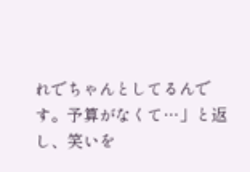れでちゃんとしてるんです。予算がなくて…」と返し、笑いを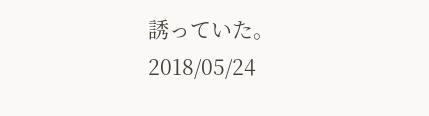誘っていた。
2018/05/24